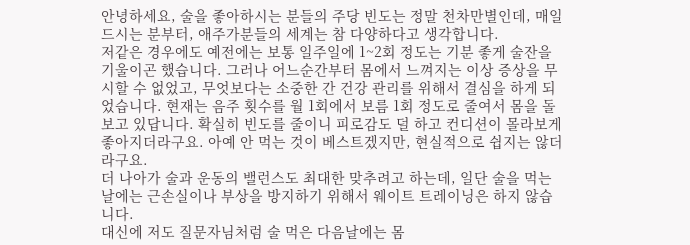안녕하세요, 술을 좋아하시는 분들의 주당 빈도는 정말 천차만별인데, 매일 드시는 분부터, 애주가분들의 세계는 참 다양하다고 생각합니다.
저같은 경우에도 예전에는 보통 일주일에 1~2회 정도는 기분 좋게 술잔을 기울이곤 했습니다. 그러나 어느순간부터 몸에서 느껴지는 이상 증상을 무시할 수 없었고, 무엇보다는 소중한 간 건강 관리를 위해서 결심을 하게 되었습니다. 현재는 음주 횟수를 월 1회에서 보름 1회 정도로 줄여서 몸을 돌보고 있답니다. 확실히 빈도를 줄이니 피로감도 덜 하고 컨디션이 몰라보게 좋아지더라구요. 아예 안 먹는 것이 베스트겠지만, 현실적으로 쉽지는 않더라구요.
더 나아가 술과 운동의 밸런스도 최대한 맞추려고 하는데, 일단 술을 먹는 날에는 근손실이나 부상을 방지하기 위해서 웨이트 트레이닝은 하지 않습니다.
대신에 저도 질문자님처럼 술 먹은 다음날에는 몸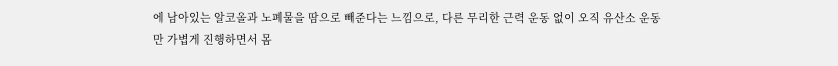에 남아있는 알코올과 노폐물을 땀으로 빼준다는 느낌으로, 다른 무리한 근력 운동 없이 오직 유산소 운동만 가볍게 진행하면서 몸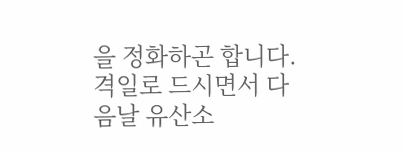을 정화하곤 합니다.
격일로 드시면서 다음날 유산소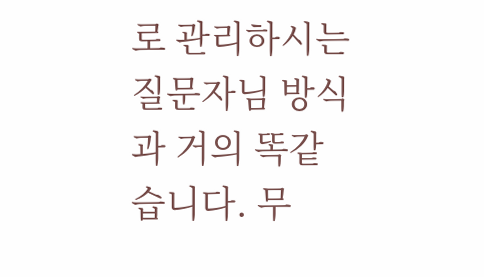로 관리하시는 질문자님 방식과 거의 똑같습니다. 무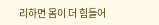리하면 몸이 더 힘들어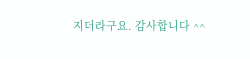지더라구요. 감사합니다 ^^